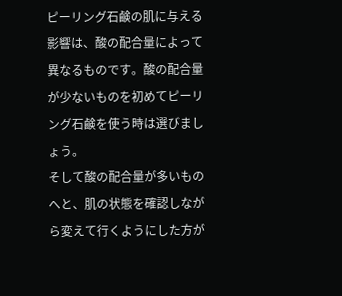ピーリング石鹸の肌に与える影響は、酸の配合量によって異なるものです。酸の配合量が少ないものを初めてピーリング石鹸を使う時は選びましょう。
そして酸の配合量が多いものへと、肌の状態を確認しながら変えて行くようにした方が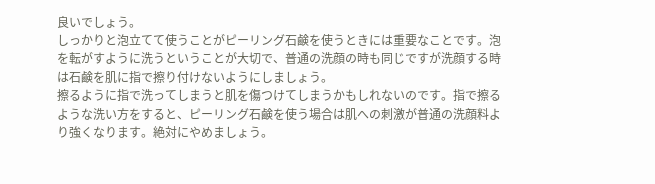良いでしょう。
しっかりと泡立てて使うことがピーリング石鹸を使うときには重要なことです。泡を転がすように洗うということが大切で、普通の洗顔の時も同じですが洗顔する時は石鹸を肌に指で擦り付けないようにしましょう。
擦るように指で洗ってしまうと肌を傷つけてしまうかもしれないのです。指で擦るような洗い方をすると、ピーリング石鹸を使う場合は肌への刺激が普通の洗顔料より強くなります。絶対にやめましょう。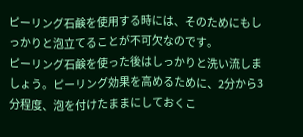ピーリング石鹸を使用する時には、そのためにもしっかりと泡立てることが不可欠なのです。
ピーリング石鹸を使った後はしっかりと洗い流しましょう。ピーリング効果を高めるために、2分から3分程度、泡を付けたままにしておくこ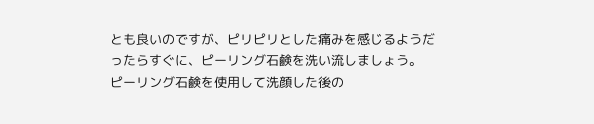とも良いのですが、ピリピリとした痛みを感じるようだったらすぐに、ピーリング石鹸を洗い流しましょう。
ピーリング石鹸を使用して洗顔した後の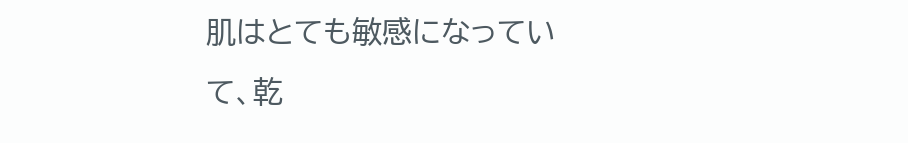肌はとても敏感になっていて、乾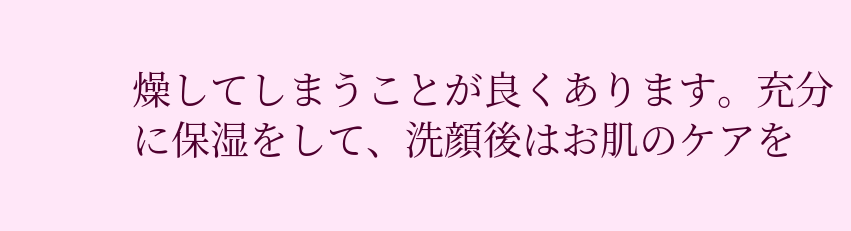燥してしまうことが良くあります。充分に保湿をして、洗顔後はお肌のケアを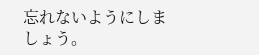忘れないようにしましょう。